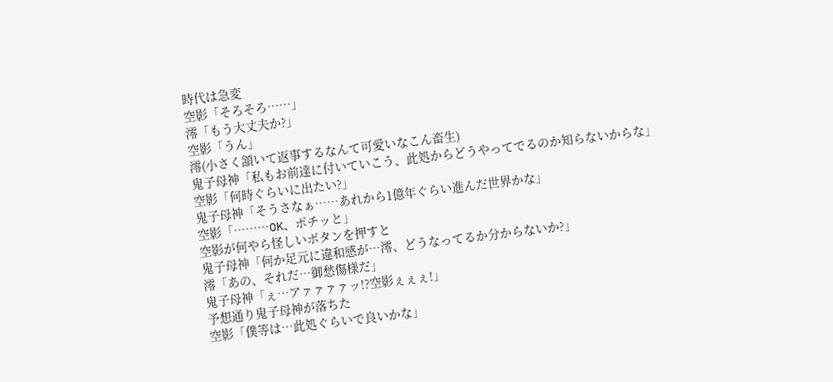時代は急変
空影「そろそろ……」
澪「もう大丈夫か?」
空影「うん」
澪(小さく頷いて返事するなんて可愛いなこん畜生)
鬼子母神「私もお前達に付いていこう、此処からどうやってでるのか知らないからな」
空影「何時ぐらいに出たい?」
鬼子母神「そうさなぁ……あれから1億年ぐらい進んだ世界かな」
空影「………OK、ポチッと」
空影が何やら怪しいボタンを押すと
鬼子母神「何か足元に違和感が…澪、どうなってるか分からないか?」
澪「あの、それだ…御愁傷様だ」
鬼子母神「ぇ…アァァァァッ!?空影ぇぇぇ!」
予想通り鬼子母神が落ちた
空影「僕等は…此処ぐらいで良いかな」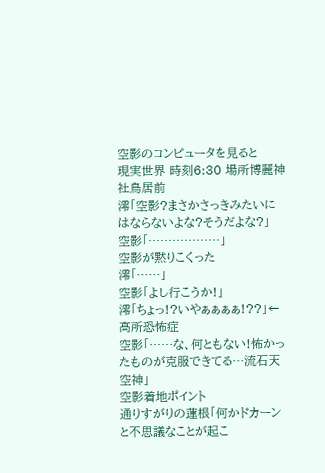空影のコンピュータを見ると
現実世界 時刻6:30 場所博麗神社鳥居前
澪「空影?まさかさっきみたいにはならないよな?そうだよな?」
空影「………………」
空影が黙りこくった
澪「……」
空影「よし行こうか!」
澪「ちょっ!?いやぁぁぁぁ!??」←高所恐怖症
空影「……な、何ともない!怖かったものが克服できてる…流石天空神」
空影着地ポイント
通りすがりの蓮根「何かドカーンと不思議なことが起こ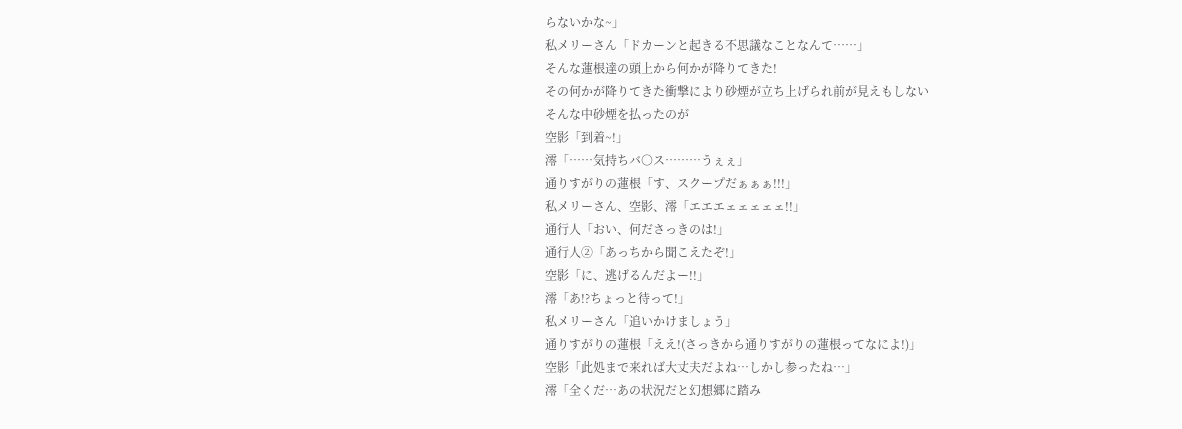らないかな~」
私メリーさん「ドカーンと起きる不思議なことなんて……」
そんな蓮根達の頭上から何かが降りてきた!
その何かが降りてきた衝撃により砂煙が立ち上げられ前が見えもしない
そんな中砂煙を払ったのが
空影「到着~!」
澪「……気持ちバ○ス………うぇぇ」
通りすがりの蓮根「す、スクープだぁぁぁ!!!」
私メリーさん、空影、澪「エエエェェェェェ!!」
通行人「おい、何ださっきのは!」
通行人②「あっちから聞こえたぞ!」
空影「に、逃げるんだよー!!」
澪「あ!?ちょっと待って!」
私メリーさん「追いかけましょう」
通りすがりの蓮根「ええ!(さっきから通りすがりの蓮根ってなによ!)」
空影「此処まで来れば大丈夫だよね…しかし参ったね…」
澪「全くだ…あの状況だと幻想郷に踏み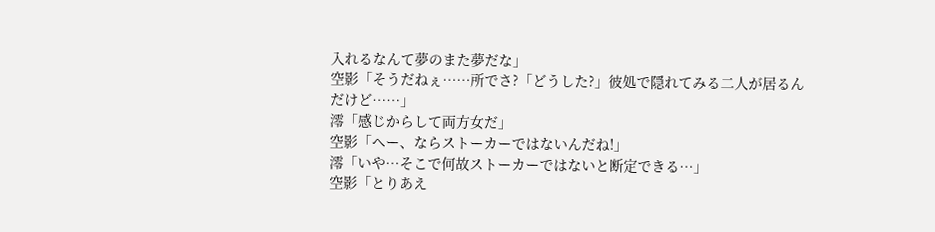入れるなんて夢のまた夢だな」
空影「そうだねぇ……所でさ?「どうした?」彼処で隠れてみる二人が居るんだけど……」
澪「感じからして両方女だ」
空影「ヘー、ならストーカーではないんだね!」
澪「いや…そこで何故ストーカーではないと断定できる…」
空影「とりあえ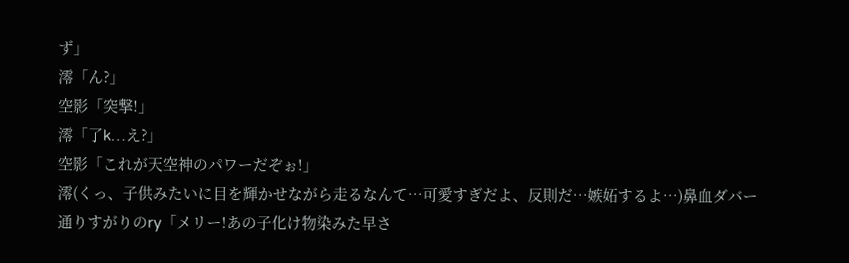ず」
澪「ん?」
空影「突撃!」
澪「了k…え?」
空影「これが天空神のパワーだぞぉ!」
澪(くっ、子供みたいに目を輝かせながら走るなんて…可愛すぎだよ、反則だ…嫉妬するよ…)鼻血ダバー
通りすがりのry「メリー!あの子化け物染みた早さ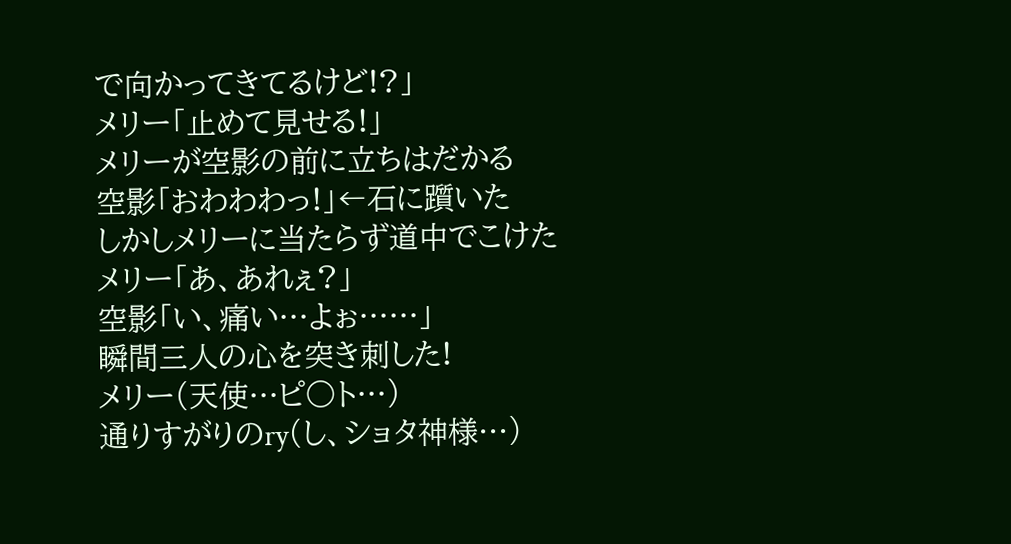で向かってきてるけど!?」
メリー「止めて見せる!」
メリーが空影の前に立ちはだかる
空影「おわわわっ!」←石に躓いた
しかしメリーに当たらず道中でこけた
メリー「あ、あれぇ?」
空影「い、痛い…よぉ……」
瞬間三人の心を突き刺した!
メリー(天使…ピ○ト…)
通りすがりのry(し、ショタ神様…)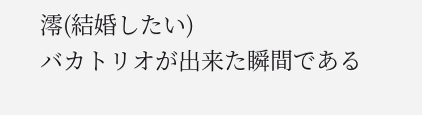澪(結婚したい)
バカトリオが出来た瞬間である